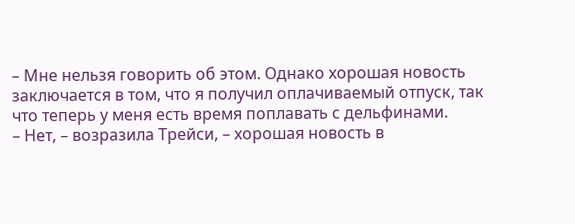– Мне нельзя говорить об этом. Однако хорошая новость заключается в том, что я получил оплачиваемый отпуск, так что теперь у меня есть время поплавать с дельфинами.
– Нет, – возразила Трейси, – хорошая новость в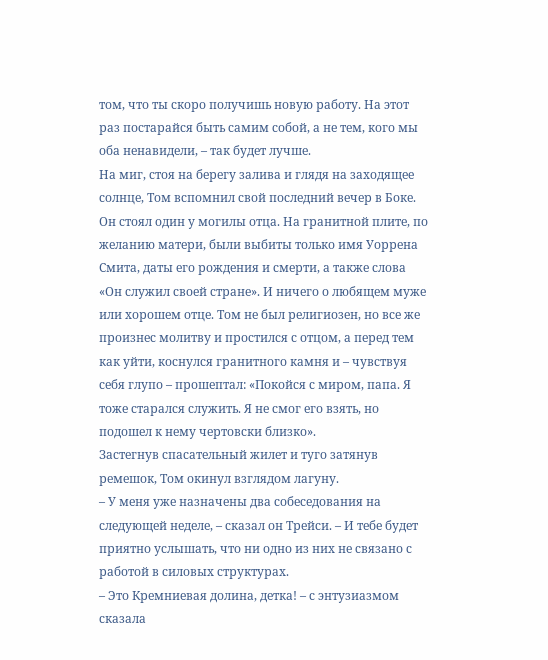том, что ты скоро получишь новую работу. На этот раз постарайся быть самим собой, а не тем, кого мы оба ненавидели, – так будет лучше.
На миг, стоя на берегу залива и глядя на заходящее солнце, Том вспомнил свой последний вечер в Боке. Он стоял один у могилы отца. На гранитной плите, по желанию матери, были выбиты только имя Уоррена Смита, даты его рождения и смерти, а также слова «Он служил своей стране». И ничего о любящем муже или хорошем отце. Том не был религиозен, но все же произнес молитву и простился с отцом, а перед тем как уйти, коснулся гранитного камня и – чувствуя себя глупо – прошептал: «Покойся с миром, папа. Я тоже старался служить. Я не смог его взять, но подошел к нему чертовски близко».
Застегнув спасательный жилет и туго затянув ремешок, Том окинул взглядом лагуну.
– У меня уже назначены два собеседования на следующей неделе, – сказал он Трейси. – И тебе будет приятно услышать, что ни одно из них не связано с работой в силовых структурах.
– Это Кремниевая долина, детка! – с энтузиазмом сказала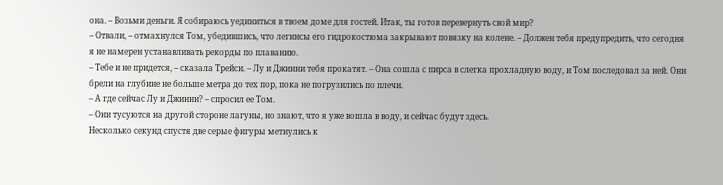она. – Возьми деньги. Я собираюсь уединиться в твоем доме для гостей. Итак, ты готов перевернуть свой мир?
– Отвали, – отмахнулся Том, убедившись, что легинсы его гидрокостюма закрывают повязку на колене. – Должен тебя предупредить, что сегодня я не намерен устанавливать рекорды по плаванию.
– Тебе и не придется, – сказала Трейси. – Лу и Джинни тебя прокатят. – Она сошла с пирса в слегка прохладную воду, и Том последовал за ней. Они брели на глубине не больше метра до тех пор, пока не погрузились по плечи.
– А где сейчас Лу и Джинни? – спросил ее Том.
– Они тусуются на другой стороне лагуны, но знают, что я уже вошла в воду, и сейчас будут здесь.
Несколько секунд спустя две серые фигуры метнулись к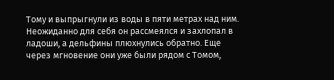Тому и выпрыгнули из воды в пяти метрах над ним. Неожиданно для себя он рассмеялся и захлопал в ладоши, а дельфины плюхнулись обратно. Еще через мгновение они уже были рядом с Томом,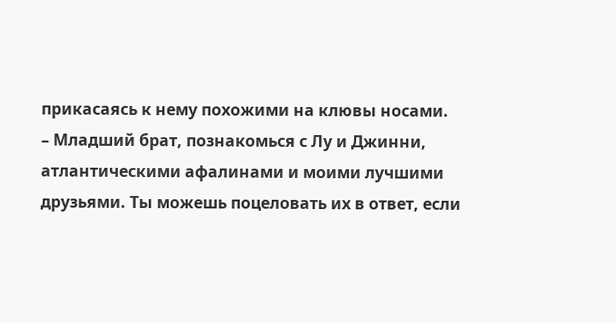прикасаясь к нему похожими на клювы носами.
– Младший брат, познакомься с Лу и Джинни, атлантическими афалинами и моими лучшими друзьями. Ты можешь поцеловать их в ответ, если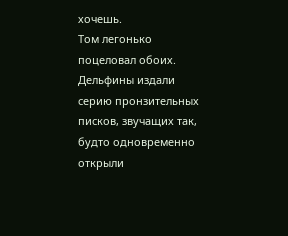хочешь.
Том легонько поцеловал обоих. Дельфины издали серию пронзительных писков, звучащих так, будто одновременно открыли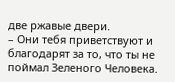две ржавые двери.
– Они тебя приветствуют и благодарят за то, что ты не поймал Зеленого Человека.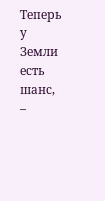Теперь у Земли есть шанс, –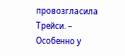провозгласила Трейси. – Особенно у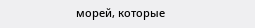морей, которые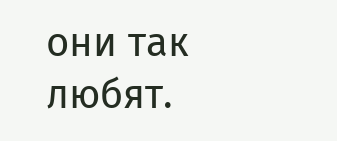они так любят.